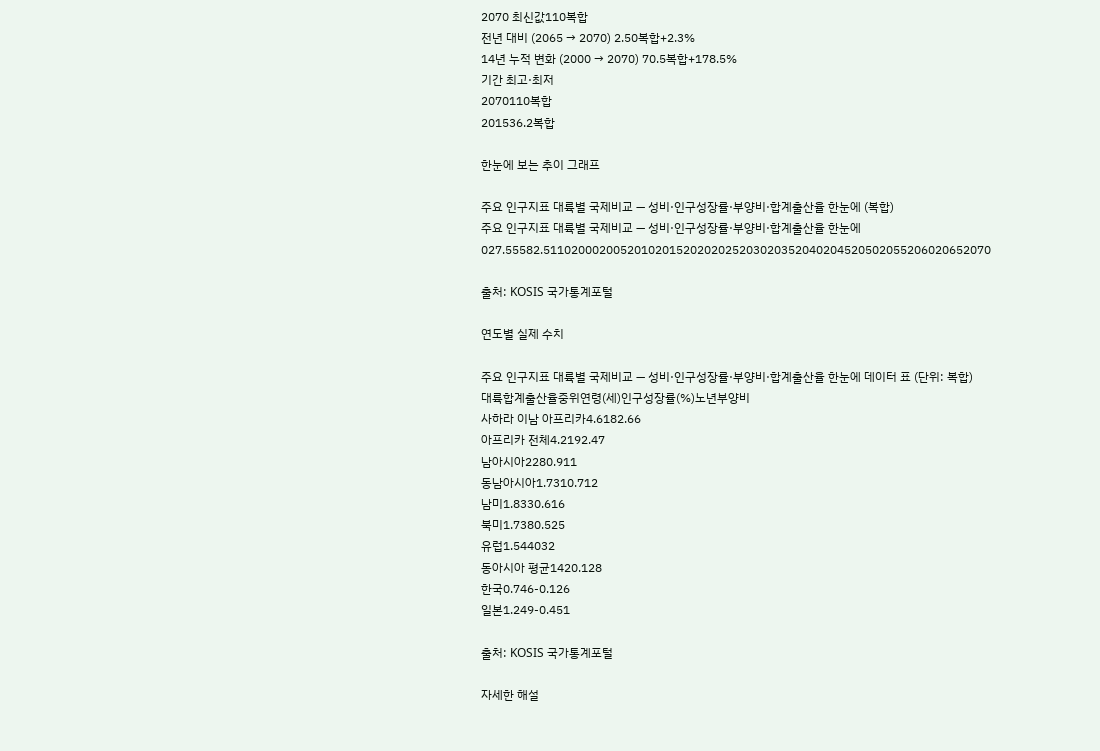2070 최신값110복합
전년 대비 (2065 → 2070) 2.50복합+2.3%
14년 누적 변화 (2000 → 2070) 70.5복합+178.5%
기간 최고·최저
2070110복합
201536.2복합

한눈에 보는 추이 그래프

주요 인구지표 대륙별 국제비교 — 성비·인구성장률·부양비·합계출산율 한눈에 (복합)
주요 인구지표 대륙별 국제비교 — 성비·인구성장률·부양비·합계출산율 한눈에027.55582.5110200020052010201520202025203020352040204520502055206020652070

출처: KOSIS 국가통계포털

연도별 실제 수치

주요 인구지표 대륙별 국제비교 — 성비·인구성장률·부양비·합계출산율 한눈에 데이터 표 (단위: 복합)
대륙합계출산율중위연령(세)인구성장률(%)노년부양비
사하라 이남 아프리카4.6182.66
아프리카 전체4.2192.47
남아시아2280.911
동남아시아1.7310.712
남미1.8330.616
북미1.7380.525
유럽1.544032
동아시아 평균1420.128
한국0.746-0.126
일본1.249-0.451

출처: KOSIS 국가통계포털

자세한 해설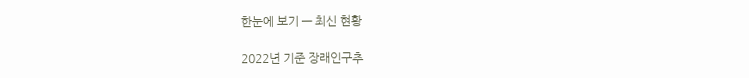한눈에 보기 — 최신 현황

2022년 기준 장래인구추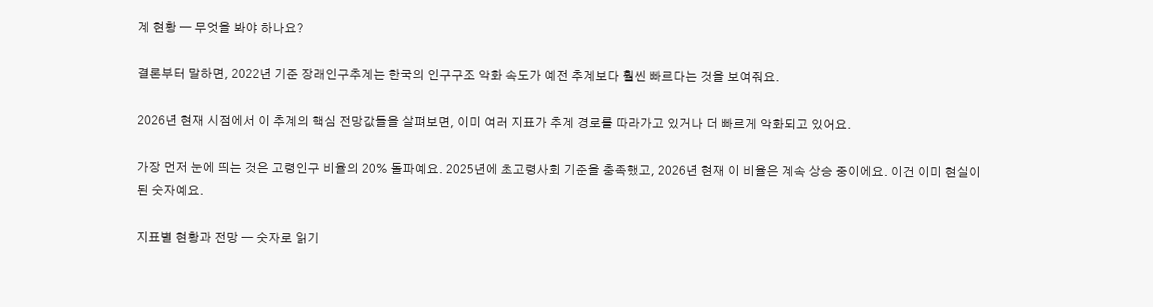계 현황 — 무엇을 봐야 하나요?

결론부터 말하면, 2022년 기준 장래인구추계는 한국의 인구구조 악화 속도가 예전 추계보다 훨씬 빠르다는 것을 보여줘요.

2026년 현재 시점에서 이 추계의 핵심 전망값들을 살펴보면, 이미 여러 지표가 추계 경로를 따라가고 있거나 더 빠르게 악화되고 있어요.

가장 먼저 눈에 띄는 것은 고령인구 비율의 20% 돌파예요. 2025년에 초고령사회 기준을 충족했고, 2026년 현재 이 비율은 계속 상승 중이에요. 이건 이미 현실이 된 숫자예요.

지표별 현황과 전망 — 숫자로 읽기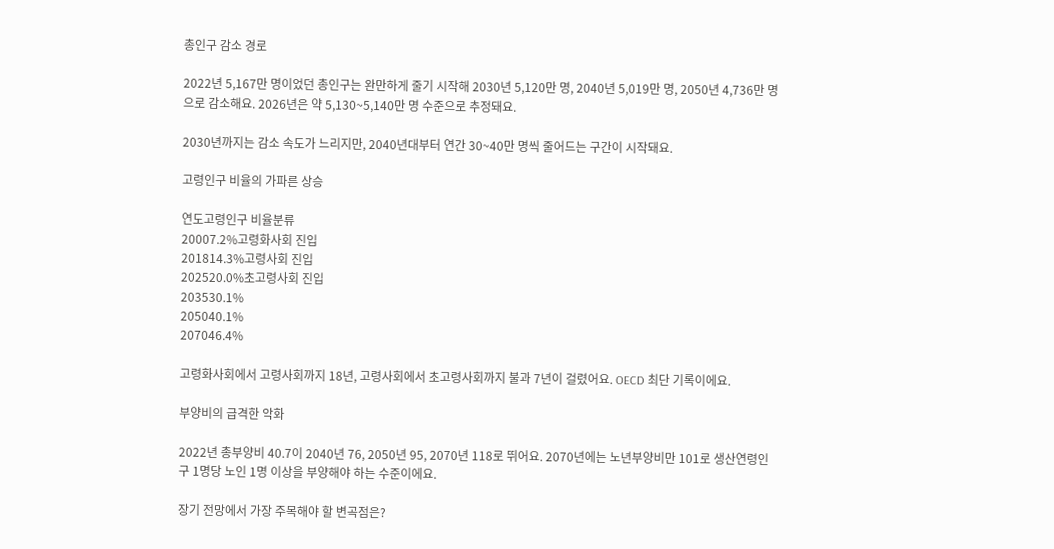총인구 감소 경로

2022년 5,167만 명이었던 총인구는 완만하게 줄기 시작해 2030년 5,120만 명, 2040년 5,019만 명, 2050년 4,736만 명으로 감소해요. 2026년은 약 5,130~5,140만 명 수준으로 추정돼요.

2030년까지는 감소 속도가 느리지만, 2040년대부터 연간 30~40만 명씩 줄어드는 구간이 시작돼요.

고령인구 비율의 가파른 상승

연도고령인구 비율분류
20007.2%고령화사회 진입
201814.3%고령사회 진입
202520.0%초고령사회 진입
203530.1%
205040.1%
207046.4%

고령화사회에서 고령사회까지 18년, 고령사회에서 초고령사회까지 불과 7년이 걸렸어요. OECD 최단 기록이에요.

부양비의 급격한 악화

2022년 총부양비 40.7이 2040년 76, 2050년 95, 2070년 118로 뛰어요. 2070년에는 노년부양비만 101로 생산연령인구 1명당 노인 1명 이상을 부양해야 하는 수준이에요.

장기 전망에서 가장 주목해야 할 변곡점은?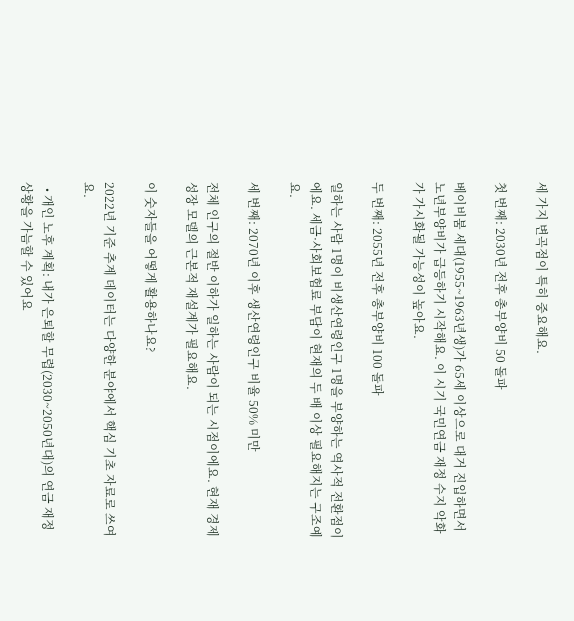세 가지 변곡점이 특히 중요해요.

첫 번째: 2030년 전후 총부양비 50 돌파

베이비붐 세대(1955~1963년생)가 65세 이상으로 대거 진입하면서 노년부양비가 급등하기 시작해요. 이 시기 국민연금 재정 수지 악화가 가시화될 가능성이 높아요.

두 번째: 2055년 전후 총부양비 100 돌파

일하는 사람 1명이 비생산연령인구 1명을 부양하는 역사적 전환점이에요. 세금·사회보험료 부담이 현재의 두 배 이상 필요해지는 구조예요.

세 번째: 2070년 이후 생산연령인구 비율 50% 미만

전체 인구의 절반 이하가 일하는 사람이 되는 시점이에요. 현재 경제 성장 모델의 근본적 재설계가 필요해요.

이 숫자들을 어떻게 활용하나요?

2022년 기준 추계 데이터는 다양한 분야에서 핵심 기초 자료로 쓰여요.

  • 개인 노후 계획: 내가 은퇴할 무렵(2030~2050년대)의 연금 재정 상황을 가늠할 수 있어요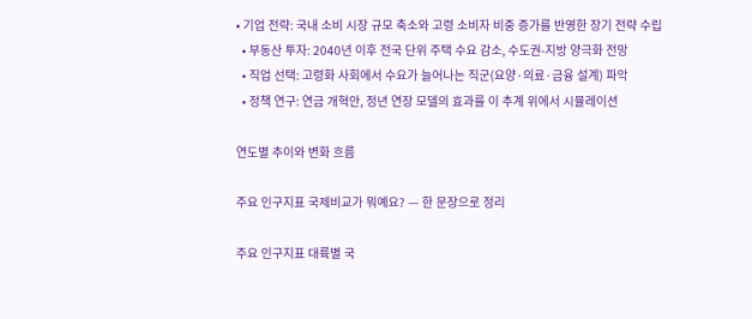• 기업 전략: 국내 소비 시장 규모 축소와 고령 소비자 비중 증가를 반영한 장기 전략 수립
  • 부동산 투자: 2040년 이후 전국 단위 주택 수요 감소, 수도권-지방 양극화 전망
  • 직업 선택: 고령화 사회에서 수요가 늘어나는 직군(요양·의료·금융 설계) 파악
  • 정책 연구: 연금 개혁안, 정년 연장 모델의 효과를 이 추계 위에서 시뮬레이션

연도별 추이와 변화 흐름

주요 인구지표 국제비교가 뭐예요? — 한 문장으로 정리

주요 인구지표 대륙별 국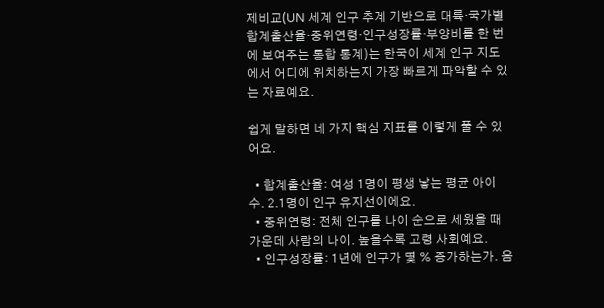제비교(UN 세계 인구 추계 기반으로 대륙·국가별 합계출산율·중위연령·인구성장률·부양비를 한 번에 보여주는 통합 통계)는 한국이 세계 인구 지도에서 어디에 위치하는지 가장 빠르게 파악할 수 있는 자료예요.

쉽게 말하면 네 가지 핵심 지표를 이렇게 풀 수 있어요.

  • 합계출산율: 여성 1명이 평생 낳는 평균 아이 수. 2.1명이 인구 유지선이에요.
  • 중위연령: 전체 인구를 나이 순으로 세웠을 때 가운데 사람의 나이. 높을수록 고령 사회예요.
  • 인구성장률: 1년에 인구가 몇 % 증가하는가. 음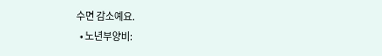수면 감소예요.
  • 노년부양비: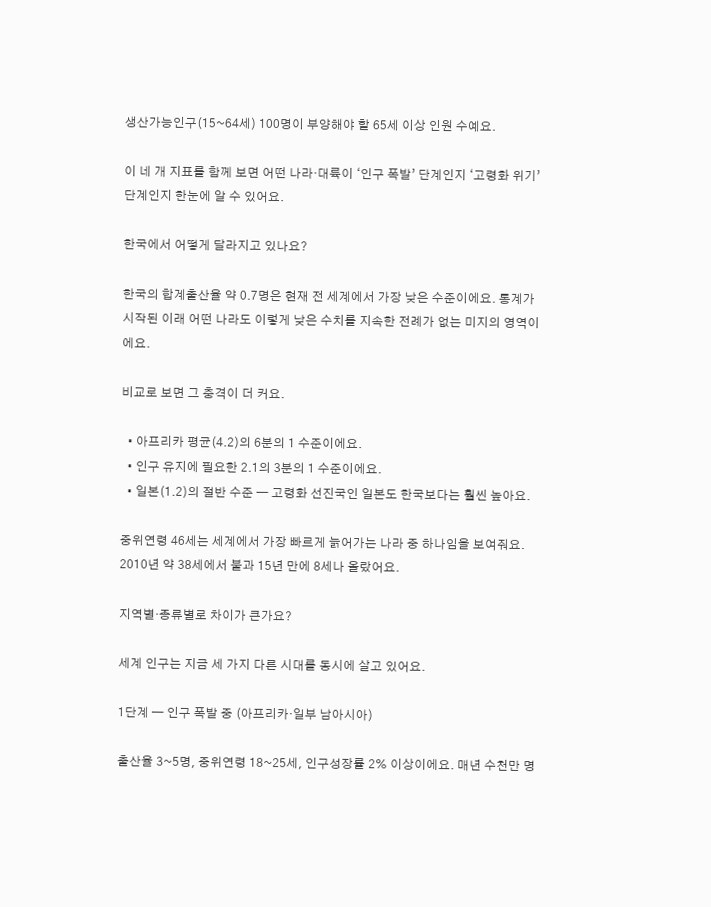생산가능인구(15~64세) 100명이 부양해야 할 65세 이상 인원 수예요.

이 네 개 지표를 함께 보면 어떤 나라·대륙이 ‘인구 폭발’ 단계인지 ‘고령화 위기’ 단계인지 한눈에 알 수 있어요.

한국에서 어떻게 달라지고 있나요?

한국의 합계출산율 약 0.7명은 현재 전 세계에서 가장 낮은 수준이에요. 통계가 시작된 이래 어떤 나라도 이렇게 낮은 수치를 지속한 전례가 없는 미지의 영역이에요.

비교로 보면 그 충격이 더 커요.

  • 아프리카 평균(4.2)의 6분의 1 수준이에요.
  • 인구 유지에 필요한 2.1의 3분의 1 수준이에요.
  • 일본(1.2)의 절반 수준 — 고령화 선진국인 일본도 한국보다는 훨씬 높아요.

중위연령 46세는 세계에서 가장 빠르게 늙어가는 나라 중 하나임을 보여줘요. 2010년 약 38세에서 불과 15년 만에 8세나 올랐어요.

지역별·종류별로 차이가 큰가요?

세계 인구는 지금 세 가지 다른 시대를 동시에 살고 있어요.

1단계 — 인구 폭발 중 (아프리카·일부 남아시아)

출산율 3~5명, 중위연령 18~25세, 인구성장률 2% 이상이에요. 매년 수천만 명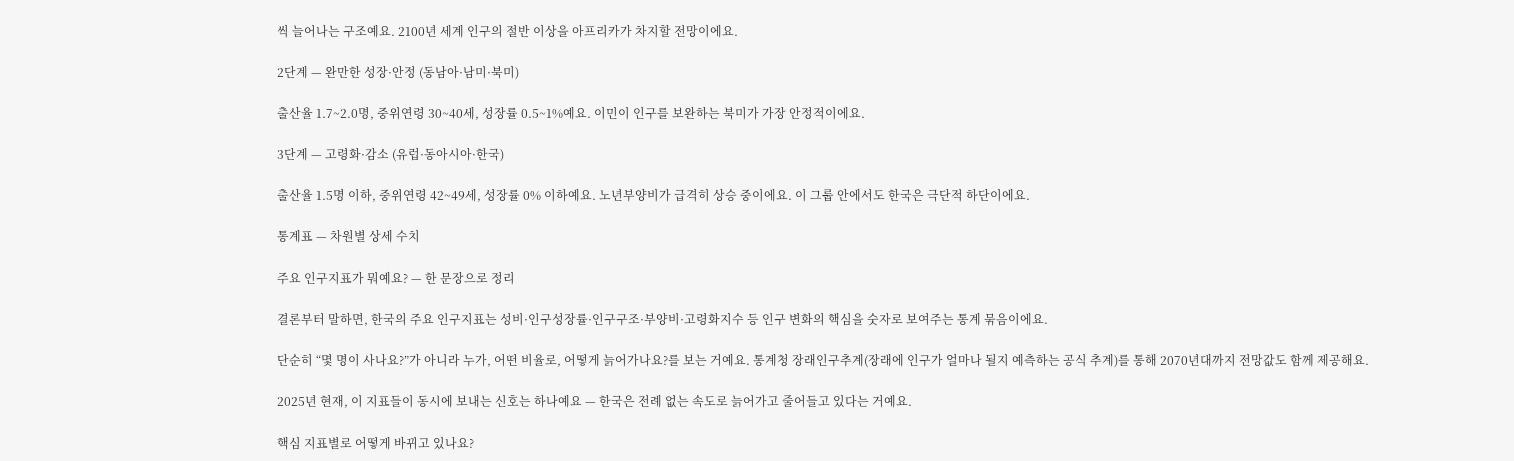씩 늘어나는 구조예요. 2100년 세계 인구의 절반 이상을 아프리카가 차지할 전망이에요.

2단계 — 완만한 성장·안정 (동남아·남미·북미)

출산율 1.7~2.0명, 중위연령 30~40세, 성장률 0.5~1%예요. 이민이 인구를 보완하는 북미가 가장 안정적이에요.

3단계 — 고령화·감소 (유럽·동아시아·한국)

출산율 1.5명 이하, 중위연령 42~49세, 성장률 0% 이하예요. 노년부양비가 급격히 상승 중이에요. 이 그룹 안에서도 한국은 극단적 하단이에요.

통계표 — 차원별 상세 수치

주요 인구지표가 뭐예요? — 한 문장으로 정리

결론부터 말하면, 한국의 주요 인구지표는 성비·인구성장률·인구구조·부양비·고령화지수 등 인구 변화의 핵심을 숫자로 보여주는 통계 묶음이에요.

단순히 “몇 명이 사나요?”가 아니라 누가, 어떤 비율로, 어떻게 늙어가나요?를 보는 거예요. 통계청 장래인구추계(장래에 인구가 얼마나 될지 예측하는 공식 추계)를 통해 2070년대까지 전망값도 함께 제공해요.

2025년 현재, 이 지표들이 동시에 보내는 신호는 하나예요 — 한국은 전례 없는 속도로 늙어가고 줄어들고 있다는 거예요.

핵심 지표별로 어떻게 바뀌고 있나요?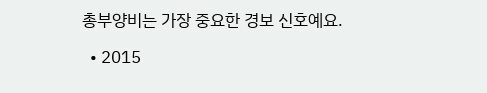총부양비는 가장 중요한 경보 신호예요.

  • 2015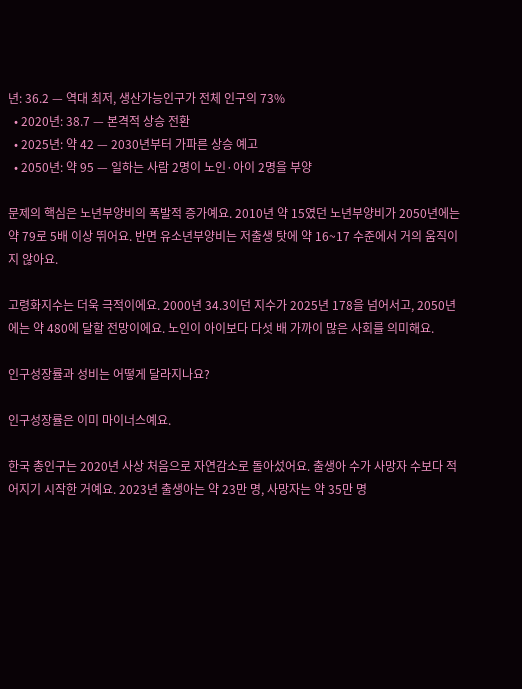년: 36.2 — 역대 최저, 생산가능인구가 전체 인구의 73%
  • 2020년: 38.7 — 본격적 상승 전환
  • 2025년: 약 42 — 2030년부터 가파른 상승 예고
  • 2050년: 약 95 — 일하는 사람 2명이 노인·아이 2명을 부양

문제의 핵심은 노년부양비의 폭발적 증가예요. 2010년 약 15였던 노년부양비가 2050년에는 약 79로 5배 이상 뛰어요. 반면 유소년부양비는 저출생 탓에 약 16~17 수준에서 거의 움직이지 않아요.

고령화지수는 더욱 극적이에요. 2000년 34.3이던 지수가 2025년 178을 넘어서고, 2050년에는 약 480에 달할 전망이에요. 노인이 아이보다 다섯 배 가까이 많은 사회를 의미해요.

인구성장률과 성비는 어떻게 달라지나요?

인구성장률은 이미 마이너스예요.

한국 총인구는 2020년 사상 처음으로 자연감소로 돌아섰어요. 출생아 수가 사망자 수보다 적어지기 시작한 거예요. 2023년 출생아는 약 23만 명, 사망자는 약 35만 명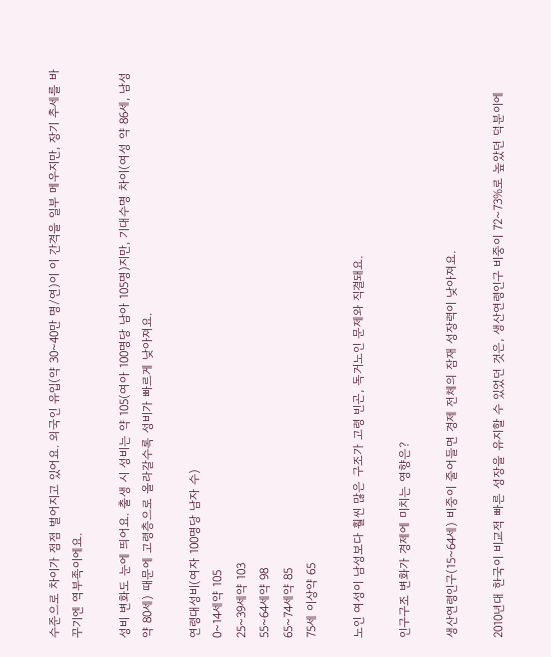수준으로 차이가 점점 벌어지고 있어요. 외국인 유입(약 30~40만 명/연)이 이 간격을 일부 메우지만, 장기 추세를 바꾸기엔 역부족이에요.

성비 변화도 눈에 띄어요. 출생 시 성비는 약 105(여아 100명당 남아 105명)지만, 기대수명 차이(여성 약 86세, 남성 약 80세) 때문에 고령층으로 올라갈수록 성비가 빠르게 낮아져요.

연령대성비(여자 100명당 남자 수)
0~14세약 105
25~39세약 103
55~64세약 98
65~74세약 85
75세 이상약 65

노인 여성이 남성보다 훨씬 많은 구조가 고령 빈곤, 독거노인 문제와 직결돼요.

인구구조 변화가 경제에 미치는 영향은?

생산연령인구(15~64세) 비중이 줄어들면 경제 전체의 잠재 성장력이 낮아져요.

2010년대 한국이 비교적 빠른 성장을 유지할 수 있었던 것은, 생산연령인구 비중이 72~73%로 높았던 덕분이에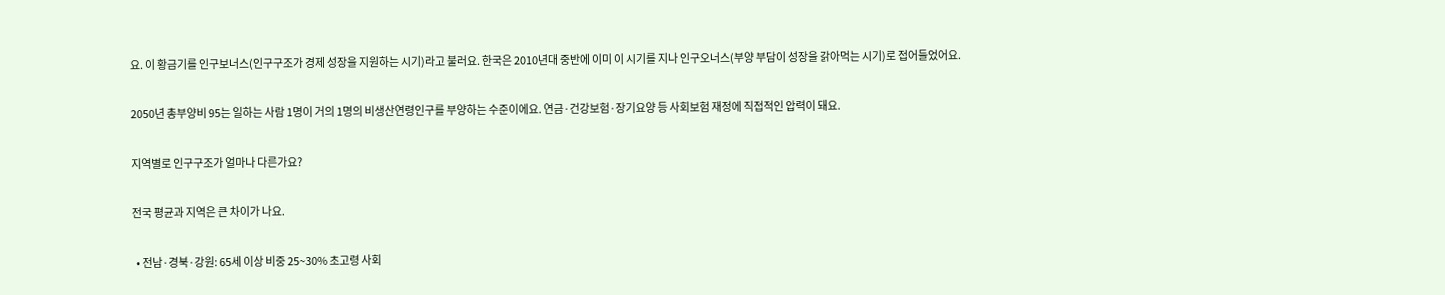요. 이 황금기를 인구보너스(인구구조가 경제 성장을 지원하는 시기)라고 불러요. 한국은 2010년대 중반에 이미 이 시기를 지나 인구오너스(부양 부담이 성장을 갉아먹는 시기)로 접어들었어요.

2050년 총부양비 95는 일하는 사람 1명이 거의 1명의 비생산연령인구를 부양하는 수준이에요. 연금·건강보험·장기요양 등 사회보험 재정에 직접적인 압력이 돼요.

지역별로 인구구조가 얼마나 다른가요?

전국 평균과 지역은 큰 차이가 나요.

  • 전남·경북·강원: 65세 이상 비중 25~30% 초고령 사회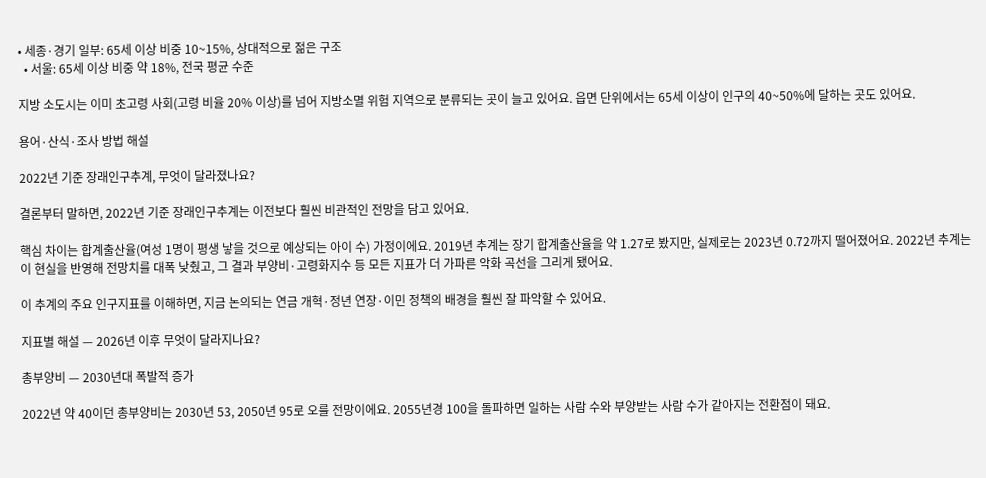• 세종·경기 일부: 65세 이상 비중 10~15%, 상대적으로 젊은 구조
  • 서울: 65세 이상 비중 약 18%, 전국 평균 수준

지방 소도시는 이미 초고령 사회(고령 비율 20% 이상)를 넘어 지방소멸 위험 지역으로 분류되는 곳이 늘고 있어요. 읍면 단위에서는 65세 이상이 인구의 40~50%에 달하는 곳도 있어요.

용어·산식·조사 방법 해설

2022년 기준 장래인구추계, 무엇이 달라졌나요?

결론부터 말하면, 2022년 기준 장래인구추계는 이전보다 훨씬 비관적인 전망을 담고 있어요.

핵심 차이는 합계출산율(여성 1명이 평생 낳을 것으로 예상되는 아이 수) 가정이에요. 2019년 추계는 장기 합계출산율을 약 1.27로 봤지만, 실제로는 2023년 0.72까지 떨어졌어요. 2022년 추계는 이 현실을 반영해 전망치를 대폭 낮췄고, 그 결과 부양비·고령화지수 등 모든 지표가 더 가파른 악화 곡선을 그리게 됐어요.

이 추계의 주요 인구지표를 이해하면, 지금 논의되는 연금 개혁·정년 연장·이민 정책의 배경을 훨씬 잘 파악할 수 있어요.

지표별 해설 — 2026년 이후 무엇이 달라지나요?

총부양비 — 2030년대 폭발적 증가

2022년 약 40이던 총부양비는 2030년 53, 2050년 95로 오를 전망이에요. 2055년경 100을 돌파하면 일하는 사람 수와 부양받는 사람 수가 같아지는 전환점이 돼요.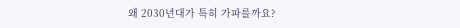왜 2030년대가 특히 가파를까요?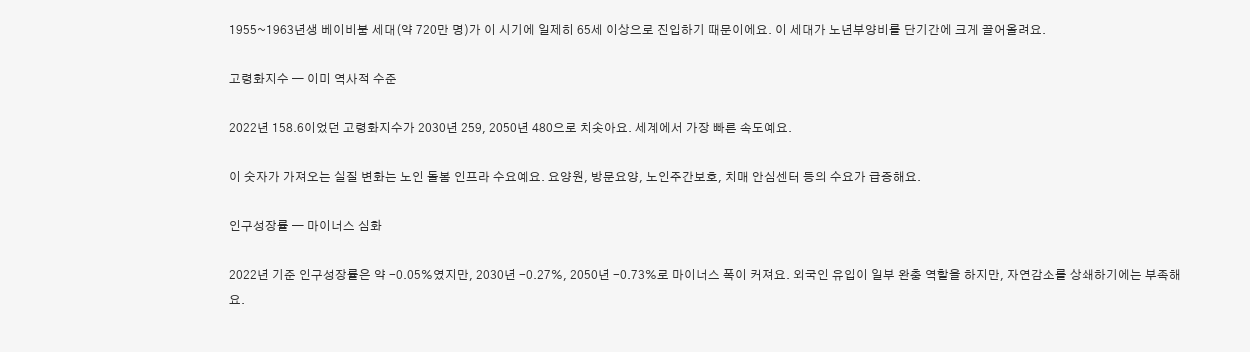1955~1963년생 베이비붐 세대(약 720만 명)가 이 시기에 일제히 65세 이상으로 진입하기 때문이에요. 이 세대가 노년부양비를 단기간에 크게 끌어올려요.

고령화지수 — 이미 역사적 수준

2022년 158.6이었던 고령화지수가 2030년 259, 2050년 480으로 치솟아요. 세계에서 가장 빠른 속도예요.

이 숫자가 가져오는 실질 변화는 노인 돌봄 인프라 수요예요. 요양원, 방문요양, 노인주간보호, 치매 안심센터 등의 수요가 급증해요.

인구성장률 — 마이너스 심화

2022년 기준 인구성장률은 약 -0.05%였지만, 2030년 -0.27%, 2050년 -0.73%로 마이너스 폭이 커져요. 외국인 유입이 일부 완충 역할을 하지만, 자연감소를 상쇄하기에는 부족해요.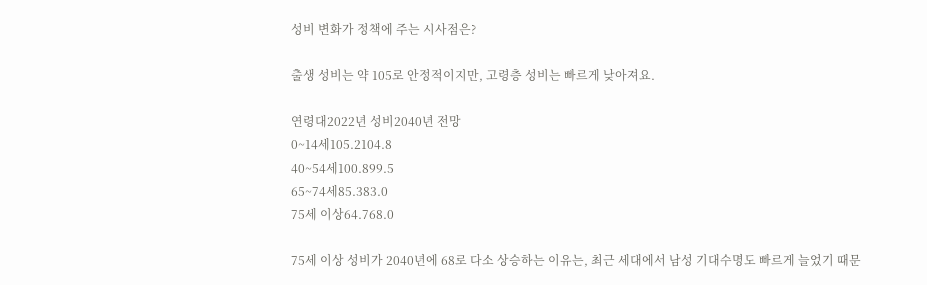성비 변화가 정책에 주는 시사점은?

출생 성비는 약 105로 안정적이지만, 고령층 성비는 빠르게 낮아져요.

연령대2022년 성비2040년 전망
0~14세105.2104.8
40~54세100.899.5
65~74세85.383.0
75세 이상64.768.0

75세 이상 성비가 2040년에 68로 다소 상승하는 이유는, 최근 세대에서 남성 기대수명도 빠르게 늘었기 때문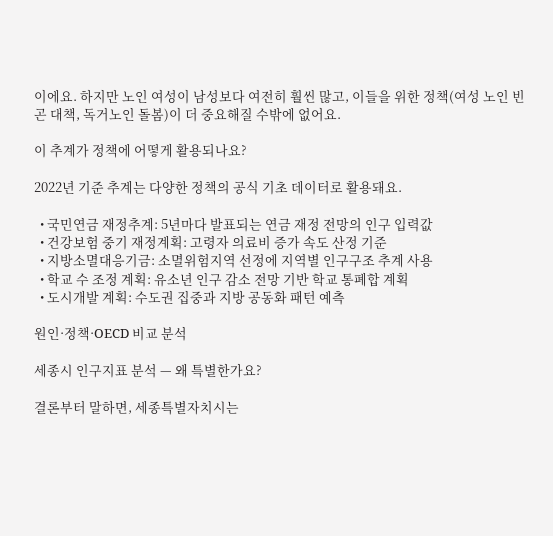이에요. 하지만 노인 여성이 남성보다 여전히 훨씬 많고, 이들을 위한 정책(여성 노인 빈곤 대책, 독거노인 돌봄)이 더 중요해질 수밖에 없어요.

이 추계가 정책에 어떻게 활용되나요?

2022년 기준 추계는 다양한 정책의 공식 기초 데이터로 활용돼요.

  • 국민연금 재정추계: 5년마다 발표되는 연금 재정 전망의 인구 입력값
  • 건강보험 중기 재정계획: 고령자 의료비 증가 속도 산정 기준
  • 지방소멸대응기금: 소멸위험지역 선정에 지역별 인구구조 추계 사용
  • 학교 수 조정 계획: 유소년 인구 감소 전망 기반 학교 통폐합 계획
  • 도시개발 계획: 수도권 집중과 지방 공동화 패턴 예측

원인·정책·OECD 비교 분석

세종시 인구지표 분석 — 왜 특별한가요?

결론부터 말하면, 세종특별자치시는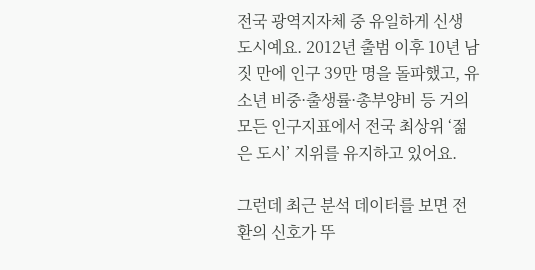전국 광역지자체 중 유일하게 신생 도시예요. 2012년 출범 이후 10년 남짓 만에 인구 39만 명을 돌파했고, 유소년 비중·출생률·총부양비 등 거의 모든 인구지표에서 전국 최상위 ‘젊은 도시’ 지위를 유지하고 있어요.

그런데 최근 분석 데이터를 보면 전환의 신호가 뚜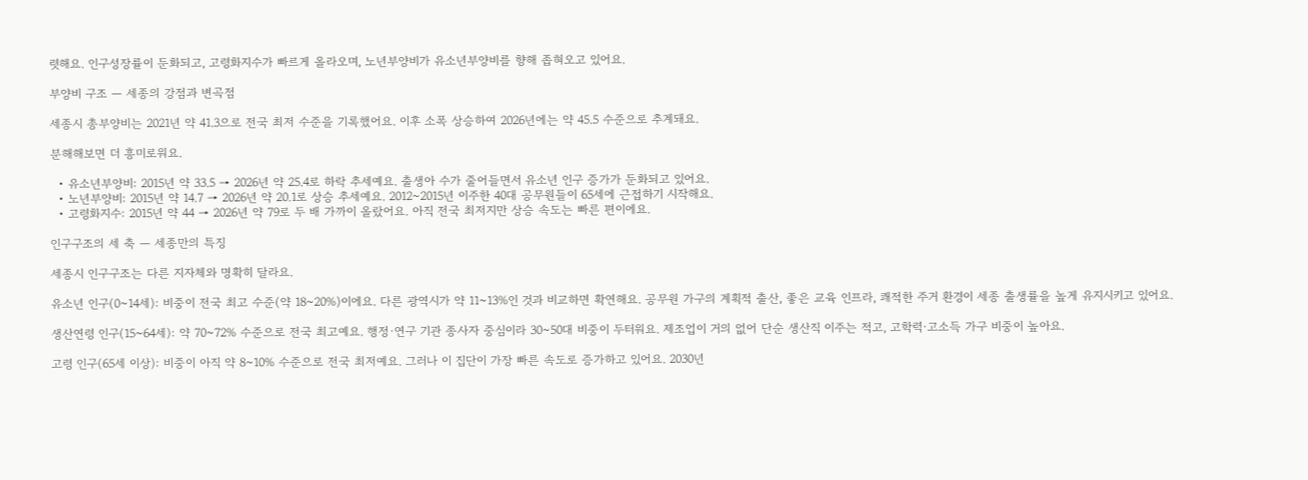렷해요. 인구성장률이 둔화되고, 고령화지수가 빠르게 올라오며, 노년부양비가 유소년부양비를 향해 좁혀오고 있어요.

부양비 구조 — 세종의 강점과 변곡점

세종시 총부양비는 2021년 약 41.3으로 전국 최저 수준을 기록했어요. 이후 소폭 상승하여 2026년에는 약 45.5 수준으로 추계돼요.

분해해보면 더 흥미로워요.

  • 유소년부양비: 2015년 약 33.5 → 2026년 약 25.4로 하락 추세예요. 출생아 수가 줄어들면서 유소년 인구 증가가 둔화되고 있어요.
  • 노년부양비: 2015년 약 14.7 → 2026년 약 20.1로 상승 추세예요. 2012~2015년 이주한 40대 공무원들이 65세에 근접하기 시작해요.
  • 고령화지수: 2015년 약 44 → 2026년 약 79로 두 배 가까이 올랐어요. 아직 전국 최저지만 상승 속도는 빠른 편이에요.

인구구조의 세 축 — 세종만의 특징

세종시 인구구조는 다른 지자체와 명확히 달라요.

유소년 인구(0~14세): 비중이 전국 최고 수준(약 18~20%)이에요. 다른 광역시가 약 11~13%인 것과 비교하면 확연해요. 공무원 가구의 계획적 출산, 좋은 교육 인프라, 쾌적한 주거 환경이 세종 출생률을 높게 유지시키고 있어요.

생산연령 인구(15~64세): 약 70~72% 수준으로 전국 최고예요. 행정·연구 기관 종사자 중심이라 30~50대 비중이 두터워요. 제조업이 거의 없어 단순 생산직 이주는 적고, 고학력·고소득 가구 비중이 높아요.

고령 인구(65세 이상): 비중이 아직 약 8~10% 수준으로 전국 최저예요. 그러나 이 집단이 가장 빠른 속도로 증가하고 있어요. 2030년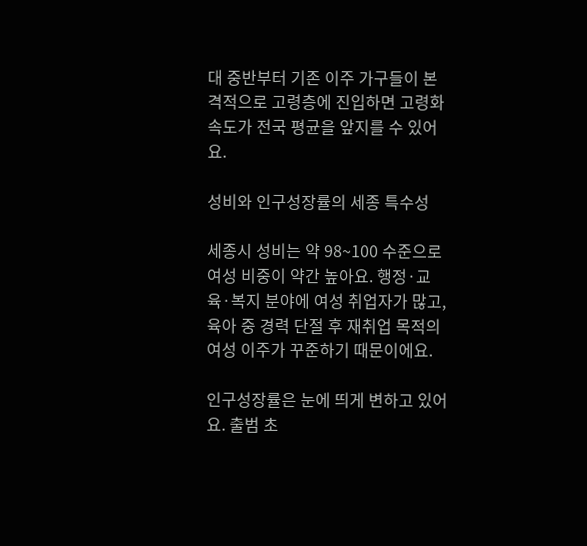대 중반부터 기존 이주 가구들이 본격적으로 고령층에 진입하면 고령화 속도가 전국 평균을 앞지를 수 있어요.

성비와 인구성장률의 세종 특수성

세종시 성비는 약 98~100 수준으로 여성 비중이 약간 높아요. 행정·교육·복지 분야에 여성 취업자가 많고, 육아 중 경력 단절 후 재취업 목적의 여성 이주가 꾸준하기 때문이에요.

인구성장률은 눈에 띄게 변하고 있어요. 출범 초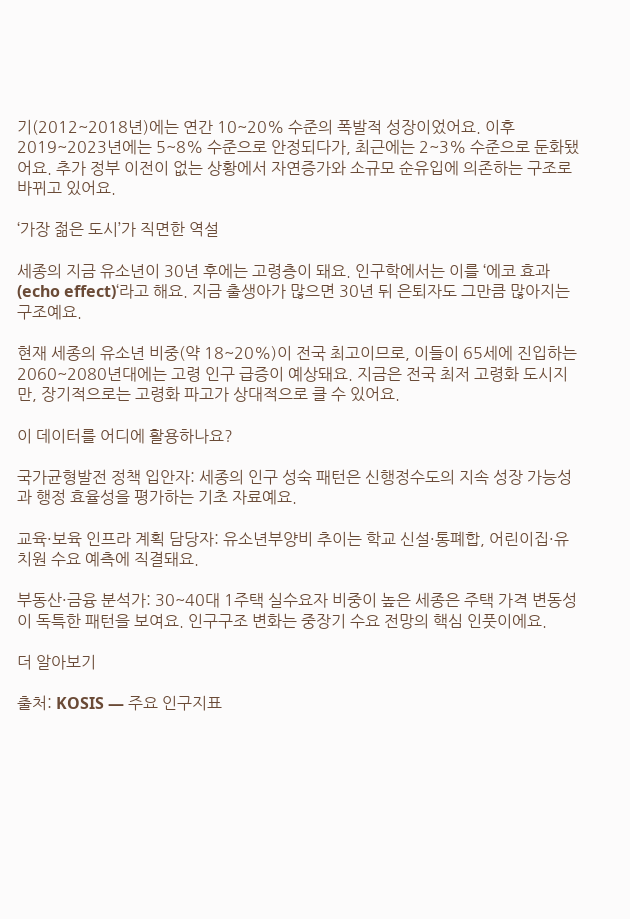기(2012~2018년)에는 연간 10~20% 수준의 폭발적 성장이었어요. 이후 2019~2023년에는 5~8% 수준으로 안정되다가, 최근에는 2~3% 수준으로 둔화됐어요. 추가 정부 이전이 없는 상황에서 자연증가와 소규모 순유입에 의존하는 구조로 바뀌고 있어요.

‘가장 젊은 도시’가 직면한 역설

세종의 지금 유소년이 30년 후에는 고령층이 돼요. 인구학에서는 이를 ‘에코 효과(echo effect)‘라고 해요. 지금 출생아가 많으면 30년 뒤 은퇴자도 그만큼 많아지는 구조예요.

현재 세종의 유소년 비중(약 18~20%)이 전국 최고이므로, 이들이 65세에 진입하는 2060~2080년대에는 고령 인구 급증이 예상돼요. 지금은 전국 최저 고령화 도시지만, 장기적으로는 고령화 파고가 상대적으로 클 수 있어요.

이 데이터를 어디에 활용하나요?

국가균형발전 정책 입안자: 세종의 인구 성숙 패턴은 신행정수도의 지속 성장 가능성과 행정 효율성을 평가하는 기초 자료예요.

교육·보육 인프라 계획 담당자: 유소년부양비 추이는 학교 신설·통폐합, 어린이집·유치원 수요 예측에 직결돼요.

부동산·금융 분석가: 30~40대 1주택 실수요자 비중이 높은 세종은 주택 가격 변동성이 독특한 패턴을 보여요. 인구구조 변화는 중장기 수요 전망의 핵심 인풋이에요.

더 알아보기

출처: KOSIS — 주요 인구지표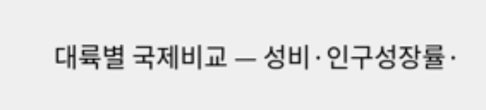대륙별 국제비교 — 성비·인구성장률·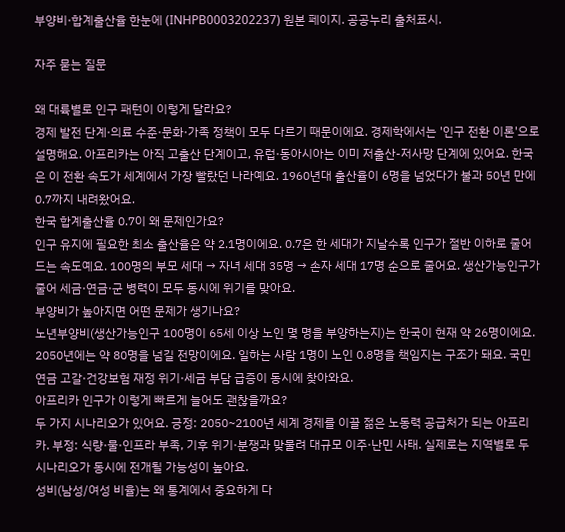부양비·합계출산율 한눈에 (INHPB0003202237) 원본 페이지. 공공누리 출처표시.

자주 묻는 질문

왜 대륙별로 인구 패턴이 이렇게 달라요?
경제 발전 단계·의료 수준·문화·가족 정책이 모두 다르기 때문이에요. 경제학에서는 '인구 전환 이론'으로 설명해요. 아프리카는 아직 고출산 단계이고, 유럽·동아시아는 이미 저출산-저사망 단계에 있어요. 한국은 이 전환 속도가 세계에서 가장 빨랐던 나라예요. 1960년대 출산율이 6명을 넘었다가 불과 50년 만에 0.7까지 내려왔어요.
한국 합계출산율 0.7이 왜 문제인가요?
인구 유지에 필요한 최소 출산율은 약 2.1명이에요. 0.7은 한 세대가 지날수록 인구가 절반 이하로 줄어드는 속도예요. 100명의 부모 세대 → 자녀 세대 35명 → 손자 세대 17명 순으로 줄어요. 생산가능인구가 줄어 세금·연금·군 병력이 모두 동시에 위기를 맞아요.
부양비가 높아지면 어떤 문제가 생기나요?
노년부양비(생산가능인구 100명이 65세 이상 노인 몇 명을 부양하는지)는 한국이 현재 약 26명이에요. 2050년에는 약 80명을 넘길 전망이에요. 일하는 사람 1명이 노인 0.8명을 책임지는 구조가 돼요. 국민연금 고갈·건강보험 재정 위기·세금 부담 급증이 동시에 찾아와요.
아프리카 인구가 이렇게 빠르게 늘어도 괜찮을까요?
두 가지 시나리오가 있어요. 긍정: 2050~2100년 세계 경제를 이끌 젊은 노동력 공급처가 되는 아프리카. 부정: 식량·물·인프라 부족, 기후 위기·분쟁과 맞물려 대규모 이주·난민 사태. 실제로는 지역별로 두 시나리오가 동시에 전개될 가능성이 높아요.
성비(남성/여성 비율)는 왜 통계에서 중요하게 다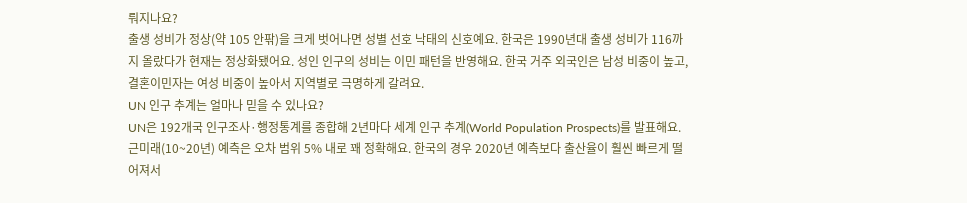뤄지나요?
출생 성비가 정상(약 105 안팎)을 크게 벗어나면 성별 선호 낙태의 신호예요. 한국은 1990년대 출생 성비가 116까지 올랐다가 현재는 정상화됐어요. 성인 인구의 성비는 이민 패턴을 반영해요. 한국 거주 외국인은 남성 비중이 높고, 결혼이민자는 여성 비중이 높아서 지역별로 극명하게 갈려요.
UN 인구 추계는 얼마나 믿을 수 있나요?
UN은 192개국 인구조사·행정통계를 종합해 2년마다 세계 인구 추계(World Population Prospects)를 발표해요. 근미래(10~20년) 예측은 오차 범위 5% 내로 꽤 정확해요. 한국의 경우 2020년 예측보다 출산율이 훨씬 빠르게 떨어져서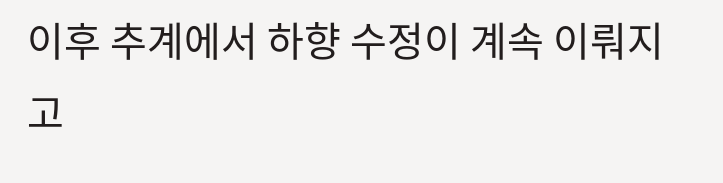이후 추계에서 하향 수정이 계속 이뤄지고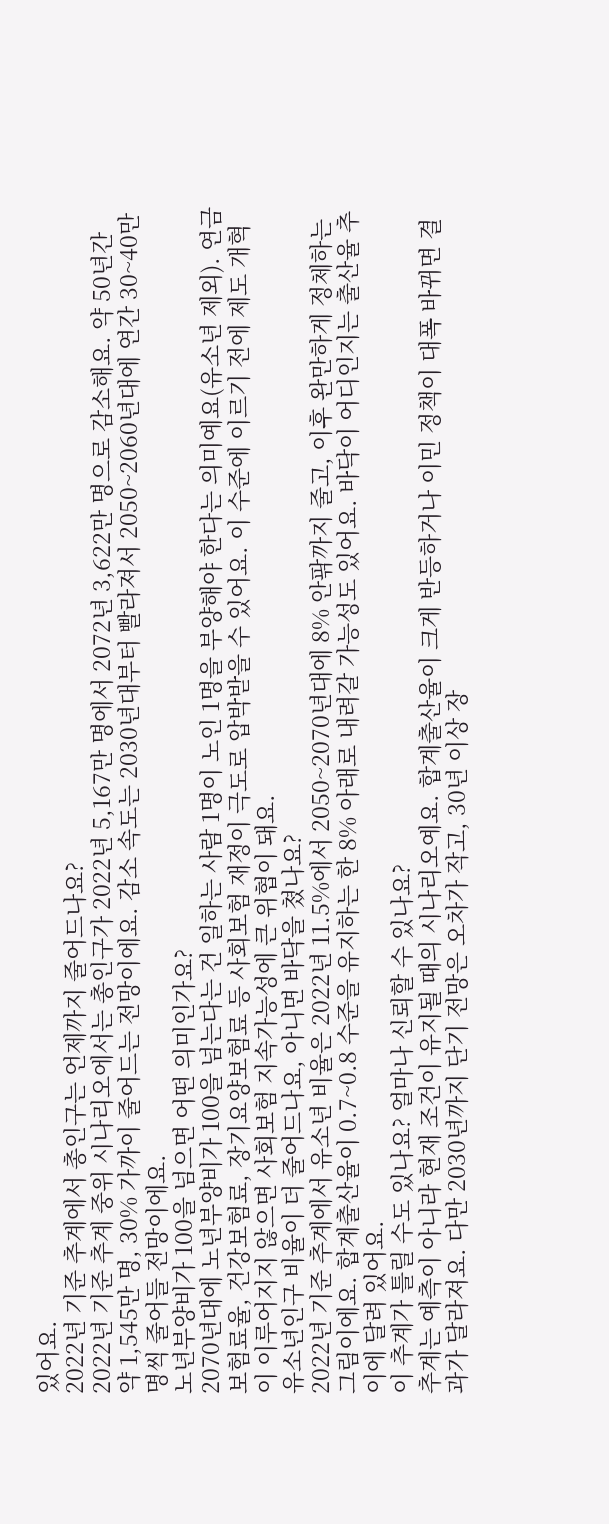있어요.
2022년 기준 추계에서 총인구는 언제까지 줄어드나요?
2022년 기준 추계 중위 시나리오에서는 총인구가 2022년 5,167만 명에서 2072년 3,622만 명으로 감소해요. 약 50년간 약 1,545만 명, 30% 가까이 줄어드는 전망이에요. 감소 속도는 2030년대부터 빨라져서 2050~2060년대에 연간 30~40만 명씩 줄어들 전망이에요.
노년부양비가 100을 넘으면 어떤 의미인가요?
2070년대에 노년부양비가 100을 넘는다는 건 일하는 사람 1명이 노인 1명을 부양해야 한다는 의미예요(유소년 제외). 연금 보험료율, 건강보험료, 장기요양보험료 등 사회보험 재정이 극도로 압박받을 수 있어요. 이 수준에 이르기 전에 제도 개혁이 이루어지지 않으면 사회보험 지속가능성에 큰 위협이 돼요.
유소년인구 비율이 더 줄어드나요, 아니면 바닥을 쳤나요?
2022년 기준 추계에서 유소년 비율은 2022년 11.5%에서 2050~2070년대에 8% 안팎까지 줄고, 이후 완만하게 정체하는 그림이에요. 합계출산율이 0.7~0.8 수준을 유지하는 한 8% 아래로 내려갈 가능성도 있어요. 바닥이 어디인지는 출산율 추이에 달려 있어요.
이 추계가 틀릴 수도 있나요? 얼마나 신뢰할 수 있나요?
추계는 예측이 아니라 현재 조건이 유지될 때의 시나리오예요. 합계출산율이 크게 반등하거나 이민 정책이 대폭 바뀌면 결과가 달라져요. 다만 2030년까지 단기 전망은 오차가 작고, 30년 이상 장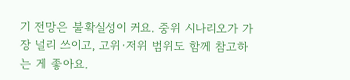기 전망은 불확실성이 커요. 중위 시나리오가 가장 널리 쓰이고, 고위·저위 범위도 함께 참고하는 게 좋아요.